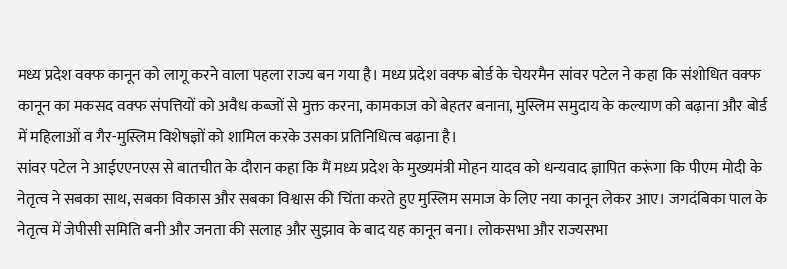मध्य प्रदेश वक्फ कानून को लागू करने वाला पहला राज्य बन गया है। मध्य प्रदेश वक्फ बोर्ड के चेयरमैन सांवर पटेल ने कहा कि संशोधित वक्फ कानून का मकसद वक्फ संपत्तियों को अवैध कब्जों से मुक्त करना, कामकाज को बेहतर बनाना, मुस्लिम समुदाय के कल्याण को बढ़ाना और बोर्ड में महिलाओं व गैर-मुस्लिम विशेषज्ञों को शामिल करके उसका प्रतिनिधित्व बढ़ाना है।
सांवर पटेल ने आईएएनएस से बातचीत के दौरान कहा कि मैं मध्य प्रदेश के मुख्यमंत्री मोहन यादव को धन्यवाद ज्ञापित करूंगा कि पीएम मोदी के नेतृत्व ने सबका साथ, सबका विकास और सबका विश्वास की चिंता करते हुए मुस्लिम समाज के लिए नया कानून लेकर आए। जगदंबिका पाल के नेतृत्व में जेपीसी समिति बनी और जनता की सलाह और सुझाव के बाद यह कानून बना। लोकसभा और राज्यसभा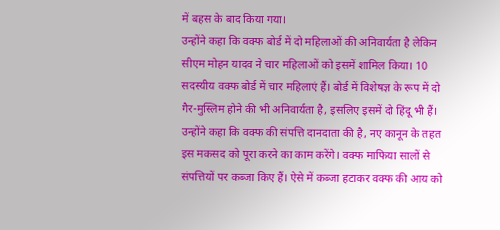में बहस के बाद किया गया।
उन्होंने कहा कि वक्फ बोर्ड में दो महिलाओं की अनिवार्यता है लेकिन सीएम मोहन यादव ने चार महिलाओं को इसमें शामिल किया। 10 सदस्यीय वक्फ बोर्ड में चार महिलाएं हैं। बोर्ड में विशेषज्ञ के रूप में दो गैर-मुस्लिम होने की भी अनिवार्यता है, इसलिए इसमें दो हिंदू भी हैं।
उन्होंने कहा कि वक्फ की संपत्ति दानदाता की है, नए कानून के तहत इस मकसद को पूरा करने का काम करेंगे। वक्फ माफिया सालों से संपत्तियों पर कब्जा किए हैं। ऐसे में कब्जा हटाकर वक्फ की आय को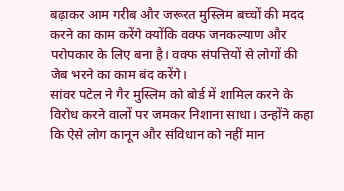बढ़ाकर आम गरीब और जरूरत मुस्लिम बच्चों की मदद करने का काम करेंगे क्योंकि वक्फ जनकल्याण और परोपकार के लिए बना है। वक्फ संपत्तियों से लोगों की जेब भरने का काम बंद करेंगे।
सांवर पटेल ने गैर मुस्लिम को बोर्ड में शामिल करने के विरोध करने वालों पर जमकर निशाना साधा। उन्होंने कहा कि ऐसे लोग कानून और संविधान को नहीं मान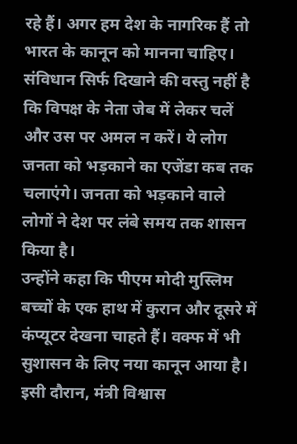रहे हैं। अगर हम देश के नागरिक हैं तो भारत के कानून को मानना चाहिए। संविधान सिर्फ दिखाने की वस्तु नहीं है कि विपक्ष के नेता जेब में लेकर चलें और उस पर अमल न करें। ये लोग जनता को भड़काने का एजेंडा कब तक चलाएंगे। जनता को भड़काने वाले लोगों ने देश पर लंबे समय तक शासन किया है।
उन्होंने कहा कि पीएम मोदी मुस्लिम बच्चों के एक हाथ में कुरान और दूसरे में कंप्यूटर देखना चाहते हैं। वक्फ में भी सुशासन के लिए नया कानून आया है।
इसी दौरान, मंत्री विश्वास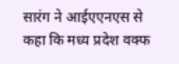सारंग ने आईएएनएस से कहा कि मध्य प्रदेश वक्फ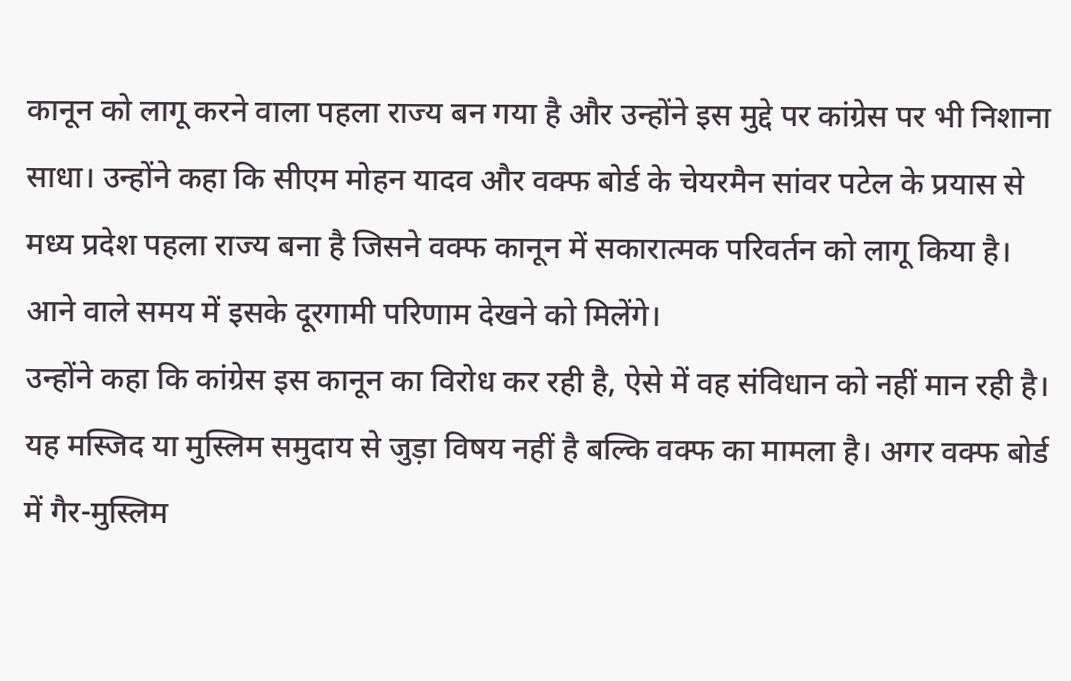कानून को लागू करने वाला पहला राज्य बन गया है और उन्होंने इस मुद्दे पर कांग्रेस पर भी निशाना साधा। उन्होंने कहा कि सीएम मोहन यादव और वक्फ बोर्ड के चेयरमैन सांवर पटेल के प्रयास से मध्य प्रदेश पहला राज्य बना है जिसने वक्फ कानून में सकारात्मक परिवर्तन को लागू किया है। आने वाले समय में इसके दूरगामी परिणाम देखने को मिलेंगे।
उन्होंने कहा कि कांग्रेस इस कानून का विरोध कर रही है, ऐसे में वह संविधान को नहीं मान रही है। यह मस्जिद या मुस्लिम समुदाय से जुड़ा विषय नहीं है बल्कि वक्फ का मामला है। अगर वक्फ बोर्ड में गैर-मुस्लिम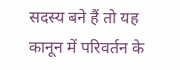सदस्य बने हैं तो यह कानून में परिवर्तन के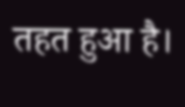तहत हुआ है।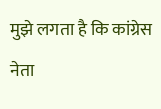मुझे लगता है कि कांग्रेस नेता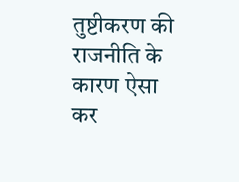तुष्टीकरण की राजनीति के कारण ऐसा कर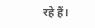रहे हैं।